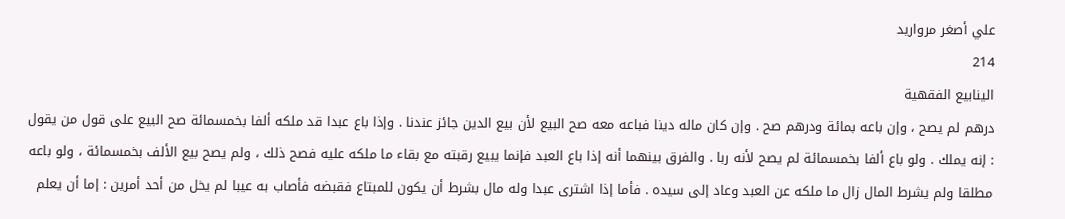علي أصغر مرواريد
214
الينابيع الفقهية
درهم لم يصح ، وإن باعه بمائة ودرهم صح . وإن كان ماله دينا فباعه معه صح البيع لأن بيع الدين جائز عندنا . وإذا باع عبدا قد ملكه ألفا بخمسمائة صح البيع على قول من يقول : إنه يملك . ولو باع ألفا بخمسمائة لم يصح لأنه ربا . والفرق بينهما أنه إذا باع العبد فإنما يبيع رقبته مع بقاء ما ملكه عليه فصح ذلك ، ولم يصح بيع الألف بخمسمائة ، ولو باعه مطلقا ولم يشرط المال زال ما ملكه عن العبد وعاد إلى سيده . فأما إذا اشترى عبدا وله مال بشرط أن يكون للمبتاع فقبضه فأصاب به عيبا لم يخل من أحد أمرين : إما أن يعلم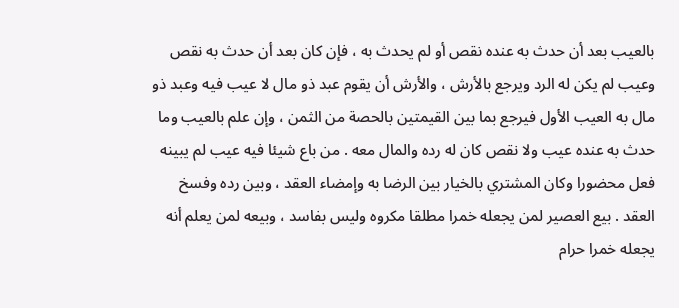بالعيب بعد أن حدث به عنده نقص أو لم يحدث به ، فإن كان بعد أن حدث به نقص وعيب لم يكن له الرد ويرجع بالأرش ، والأرش أن يقوم عبد ذو مال لا عيب فيه وعبد ذو مال به العيب الأول فيرجع بما بين القيمتين بالحصة من الثمن ، وإن علم بالعيب وما حدث به عنده عيب ولا نقص كان له رده والمال معه . من باع شيئا فيه عيب لم يبينه فعل محضورا وكان المشتري بالخيار بين الرضا به وإمضاء العقد ، وبين رده وفسخ العقد . بيع العصير لمن يجعله خمرا مطلقا مكروه وليس بفاسد ، وبيعه لمن يعلم أنه يجعله خمرا حرام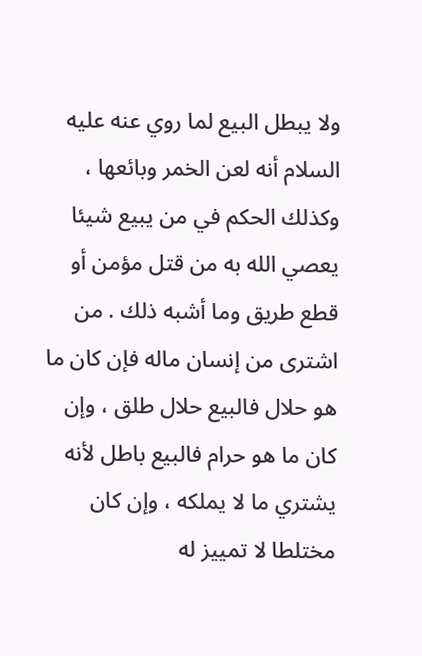ولا يبطل البيع لما روي عنه عليه السلام أنه لعن الخمر وبائعها ، وكذلك الحكم في من يبيع شيئا يعصي الله به من قتل مؤمن أو قطع طريق وما أشبه ذلك . من اشترى من إنسان ماله فإن كان ما هو حلال فالبيع حلال طلق ، وإن كان ما هو حرام فالبيع باطل لأنه يشتري ما لا يملكه ، وإن كان مختلطا لا تمييز له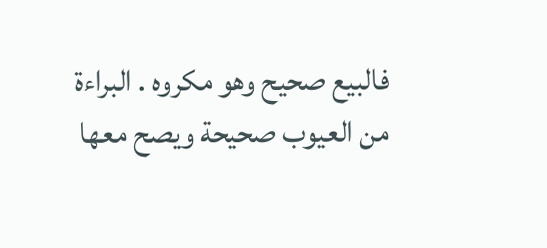فالبيع صحيح وهو مكروه . البراءة من العيوب صحيحة ويصح معها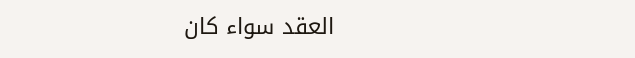العقد سواء كان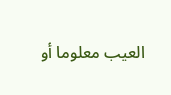العيب معلوما أو